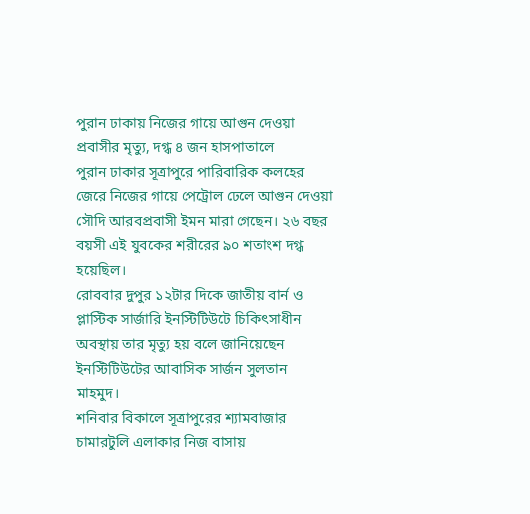পুরান ঢাকায় নিজের গায়ে আগুন দেওয়া প্রবাসীর মৃত্যু, দগ্ধ ৪ জন হাসপাতালে
পুরান ঢাকার সূত্রাপুরে পারিবারিক কলহের জেরে নিজের গায়ে পেট্রোল ঢেলে আগুন দেওয়া সৌদি আরবপ্রবাসী ইমন মারা গেছেন। ২৬ বছর বয়সী এই যুবকের শরীরের ৯০ শতাংশ দগ্ধ হয়েছিল।
রোববার দুপুর ১২টার দিকে জাতীয় বার্ন ও প্লাস্টিক সার্জারি ইনস্টিটিউটে চিকিৎসাধীন অবস্থায় তার মৃত্যু হয় বলে জানিয়েছেন ইনস্টিটিউটের আবাসিক সার্জন সুলতান মাহমুদ।
শনিবার বিকালে সূত্রাপুরের শ্যামবাজার চামারটুলি এলাকার নিজ বাসায়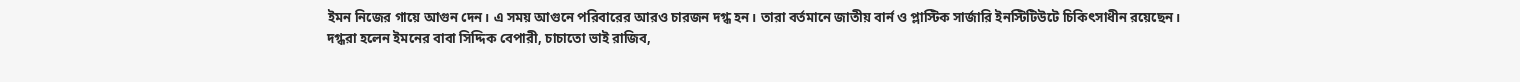ইমন নিজের গায়ে আগুন দেন। এ সময় আগুনে পরিবারের আরও চারজন দগ্ধ হন। তারা বর্তমানে জাতীয় বার্ন ও প্লাস্টিক সার্জারি ইনস্টিটিউটে চিকিৎসাধীন রয়েছেন।
দগ্ধরা হলেন ইমনের বাবা সিদ্দিক বেপারী, চাচাতো ভাই রাজিব,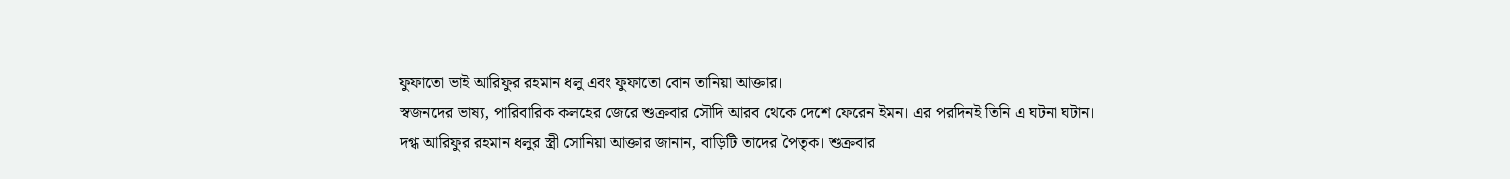ফুফাতো ভাই আরিফুর রহমান ধলু এবং ফুফাতো বোন তানিয়া আক্তার।
স্বজনদের ভাষ্য, পারিবারিক কলহের জেরে শুক্রবার সৌদি আরব থেকে দেশে ফেরেন ইমন। এর পরদিনই তিনি এ ঘটনা ঘটান।
দগ্ধ আরিফুর রহমান ধলুর স্ত্রী সোনিয়া আক্তার জানান, বাড়িটি তাদের পৈতৃক। শুক্রবার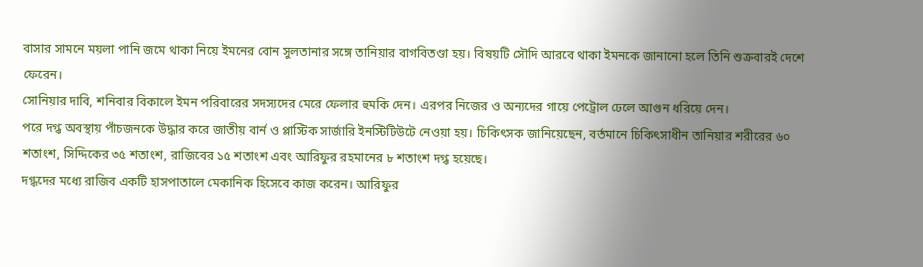বাসার সামনে ময়লা পানি জমে থাকা নিয়ে ইমনের বোন সুলতানার সঙ্গে তানিয়ার বাগবিতণ্ডা হয়। বিষয়টি সৌদি আরবে থাকা ইমনকে জানানো হলে তিনি শুক্রবারই দেশে ফেরেন।
সোনিয়ার দাবি, শনিবার বিকালে ইমন পরিবারের সদস্যদের মেরে ফেলার হুমকি দেন। এরপর নিজের ও অন্যদের গায়ে পেট্রোল ঢেলে আগুন ধরিয়ে দেন।
পরে দগ্ধ অবস্থায় পাঁচজনকে উদ্ধার করে জাতীয় বার্ন ও প্লাস্টিক সার্জারি ইনস্টিটিউটে নেওয়া হয়। চিকিৎসক জানিয়েছেন, বর্তমানে চিকিৎসাধীন তানিয়ার শরীরের ৬০ শতাংশ, সিদ্দিকের ৩৫ শতাংশ, রাজিবের ১৫ শতাংশ এবং আরিফুর রহমানের ৮ শতাংশ দগ্ধ হয়েছে।
দগ্ধদের মধ্যে রাজিব একটি হাসপাতালে মেকানিক হিসেবে কাজ করেন। আরিফুর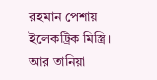রহমান পেশায় ইলেকট্রিক মিস্ত্রি। আর তানিয়া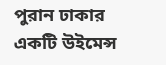পুরান ঢাকার একটি উইমেন্স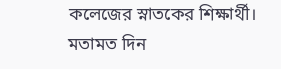কলেজের স্নাতকের শিক্ষার্থী।
মতামত দিন